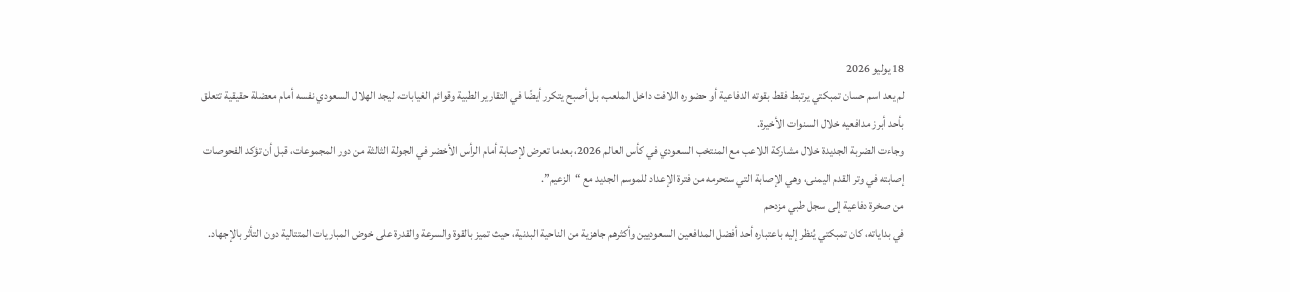18 يوليو 2026
لم يعد اسم حسان تمبكتي يرتبط فقط بقوته الدفاعية أو حضوره اللافت داخل الملعب، بل أصبح يتكرر أيضًا في التقارير الطبية وقوائم الغيابات، ليجد الهلال السعودي نفسه أمام معضلة حقيقية تتعلق بأحد أبرز مدافعيه خلال السنوات الأخيرة.
وجاءت الضربة الجديدة خلال مشاركة اللاعب مع المنتخب السعودي في كأس العالم 2026، بعدما تعرض لإصابة أمام الرأس الأخضر في الجولة الثالثة من دور المجموعات، قبل أن تؤكد الفحوصات إصابته في وتر القدم اليمنى، وهي الإصابة التي ستحرمه من فترة الإعداد للموسم الجديد مع “الزعيم”.
من صخرة دفاعية إلى سجل طبي مزدحم
في بداياته، كان تمبكتي يُنظر إليه باعتباره أحد أفضل المدافعين السعوديين وأكثرهم جاهزية من الناحية البدنية، حيث تميز بالقوة والسرعة والقدرة على خوض المباريات المتتالية دون التأثر بالإجهاد.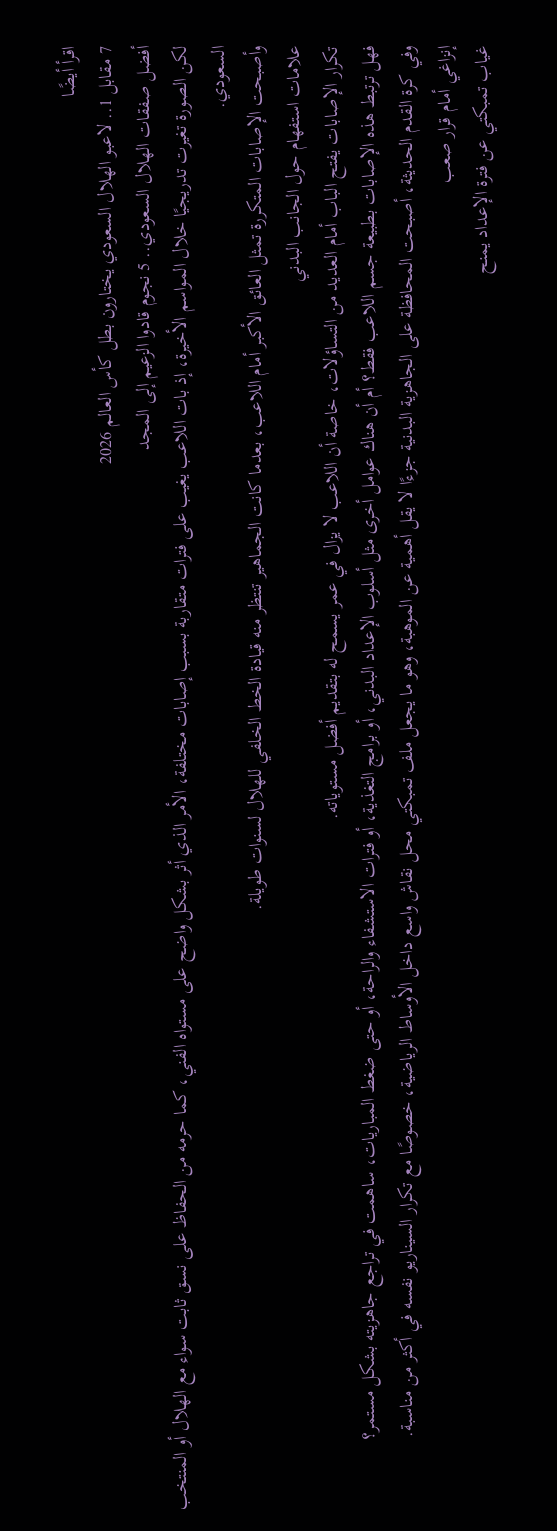اقرأ أيضًا
7 مقابل 1.. لاعبو الهلال السعودي يختارون بطل كأس العالم 2026
أفضل صفقات الهلال السعودي.. 5 نجوم قادوا الزعيم إلى المجد
لكن الصورة تغيرت تدريجيًا خلال المواسم الأخيرة، إذ بات اللاعب يغيب على فترات متقاربة بسبب إصابات مختلفة، الأمر الذي أثر بشكل واضح على مستواه الفني، كما حرمه من الحفاظ على نسق ثابت سواء مع الهلال أو المنتخب السعودي.
وأصبحت الإصابات المتكررة تمثل العائق الأكبر أمام اللاعب، بعدما كانت الجماهير تنتظر منه قيادة الخط الخلفي للهلال لسنوات طويلة.
علامات استفهام حول الجانب البدني
تكرار الإصابات يفتح الباب أمام العديد من التساؤلات، خاصة أن اللاعب لا يزال في عمر يسمح له بتقديم أفضل مستوياته.
فهل ترتبط هذه الإصابات بطبيعة جسم اللاعب فقط؟ أم أن هناك عوامل أخرى مثل أسلوب الإعداد البدني، أو برامج التغذية، أو فترات الاستشفاء والراحة، أو حتى ضغط المباريات، ساهمت في تراجع جاهزيته بشكل مستمر؟
وفي كرة القدم الحديثة، أصبحت المحافظة على الجاهزية البدنية جزءًا لا يقل أهمية عن الموهبة، وهو ما يجعل ملف تمبكتي محل نقاش واسع داخل الأوساط الرياضية، خصوصًا مع تكرار السيناريو نفسه في أكثر من مناسبة.
إنزاغي أمام قرار صعب
غياب تمبكتي عن فترة الإعداد يمنح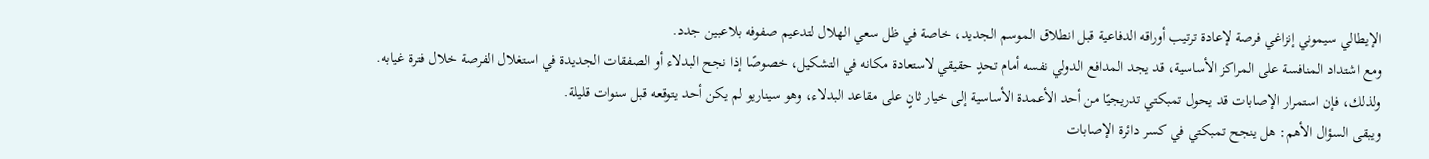الإيطالي سيموني إنزاغي فرصة لإعادة ترتيب أوراقه الدفاعية قبل انطلاق الموسم الجديد، خاصة في ظل سعي الهلال لتدعيم صفوفه بلاعبين جدد.
ومع اشتداد المنافسة على المراكز الأساسية، قد يجد المدافع الدولي نفسه أمام تحدٍ حقيقي لاستعادة مكانه في التشكيل، خصوصًا إذا نجح البدلاء أو الصفقات الجديدة في استغلال الفرصة خلال فترة غيابه.
ولذلك، فإن استمرار الإصابات قد يحول تمبكتي تدريجيًا من أحد الأعمدة الأساسية إلى خيار ثانٍ على مقاعد البدلاء، وهو سيناريو لم يكن أحد يتوقعه قبل سنوات قليلة.
ويبقى السؤال الأهم: هل ينجح تمبكتي في كسر دائرة الإصابات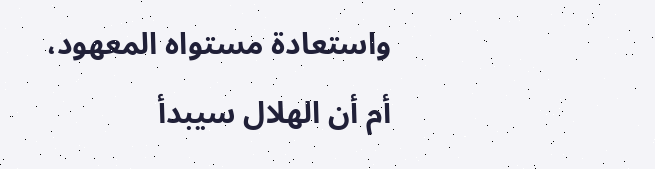واستعادة مستواه المعهود، أم أن الهلال سيبدأ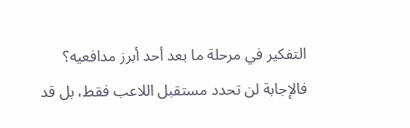التفكير في مرحلة ما بعد أحد أبرز مدافعيه؟ فالإجابة لن تحدد مستقبل اللاعب فقط، بل قد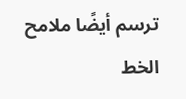ترسم أيضًا ملامح الخط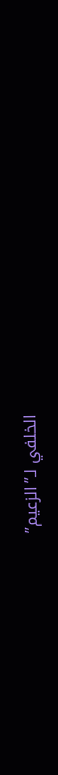الخلفي لـ”الزعيم”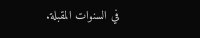في السنوات المقبلة.